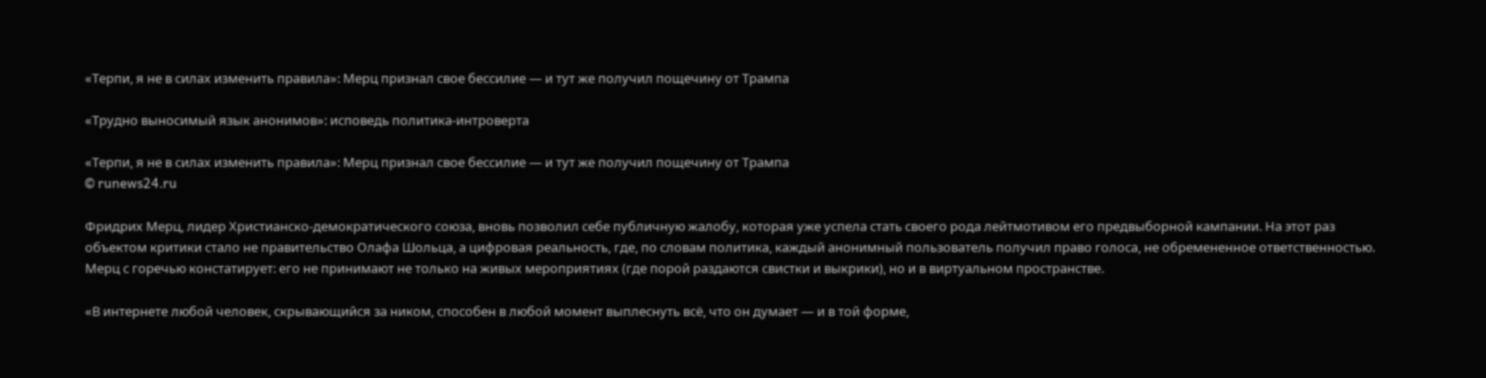«Терпи, я не в силах изменить правила»: Мерц признал свое бессилие — и тут же получил пощечину от Трампа

«Трудно выносимый язык анонимов»: исповедь политика-интроверта

«Терпи, я не в силах изменить правила»: Мерц признал свое бессилие — и тут же получил пощечину от Трампа
© runews24.ru

Фридрих Мерц, лидер Христианско-демократического союза, вновь позволил себе публичную жалобу, которая уже успела стать своего рода лейтмотивом его предвыборной кампании. На этот раз объектом критики стало не правительство Олафа Шольца, а цифровая реальность, где, по словам политика, каждый анонимный пользователь получил право голоса, не обремененное ответственностью. Мерц с горечью констатирует: его не принимают не только на живых мероприятиях (где порой раздаются свистки и выкрики), но и в виртуальном пространстве.

«В интернете любой человек, скрывающийся за ником, способен в любой момент выплеснуть всё, что он думает — и в той форме,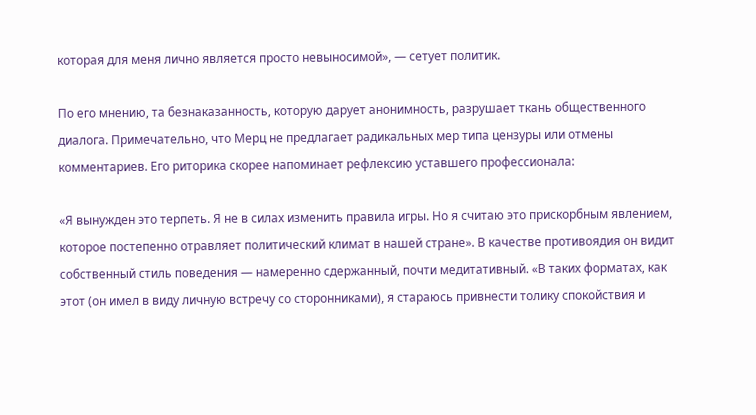которая для меня лично является просто невыносимой», — сетует политик.

По его мнению, та безнаказанность, которую дарует анонимность, разрушает ткань общественного диалога. Примечательно, что Мерц не предлагает радикальных мер типа цензуры или отмены комментариев. Его риторика скорее напоминает рефлексию уставшего профессионала:

«Я вынужден это терпеть. Я не в силах изменить правила игры. Но я считаю это прискорбным явлением, которое постепенно отравляет политический климат в нашей стране». В качестве противоядия он видит собственный стиль поведения — намеренно сдержанный, почти медитативный. «В таких форматах, как этот (он имел в виду личную встречу со сторонниками), я стараюсь привнести толику спокойствия и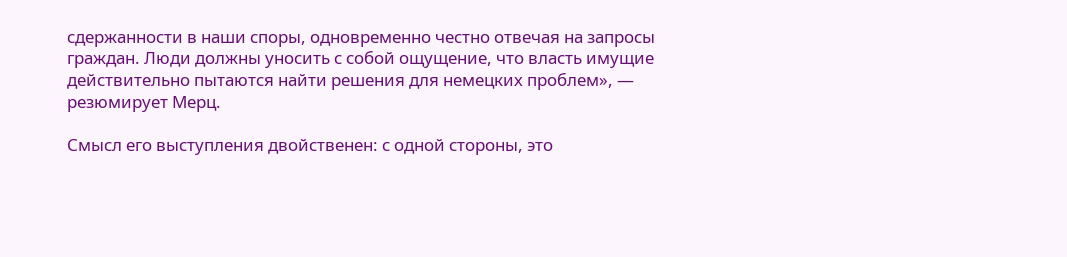сдержанности в наши споры, одновременно честно отвечая на запросы граждан. Люди должны уносить с собой ощущение, что власть имущие действительно пытаются найти решения для немецких проблем», — резюмирует Мерц.

Смысл его выступления двойственен: с одной стороны, это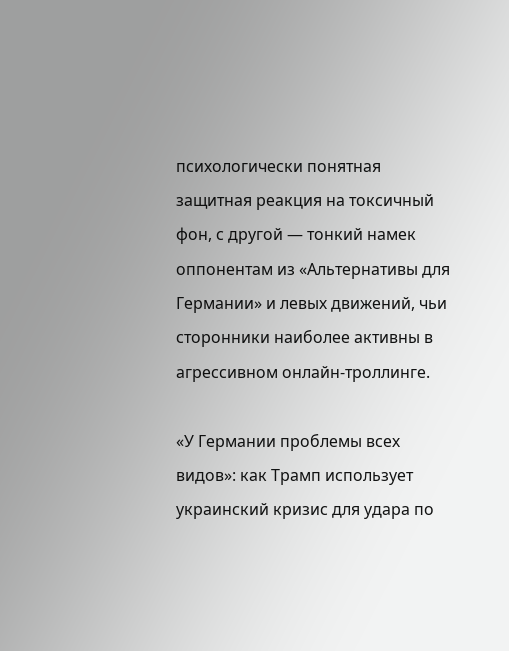психологически понятная защитная реакция на токсичный фон, с другой — тонкий намек оппонентам из «Альтернативы для Германии» и левых движений, чьи сторонники наиболее активны в агрессивном онлайн-троллинге.

«У Германии проблемы всех видов»: как Трамп использует украинский кризис для удара по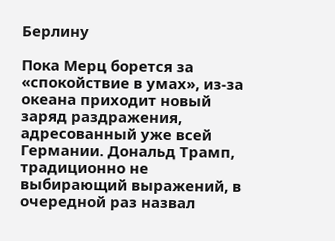Берлину

Пока Мерц борется за «спокойствие в умах», из-за океана приходит новый заряд раздражения, адресованный уже всей Германии. Дональд Трамп, традиционно не выбирающий выражений, в очередной раз назвал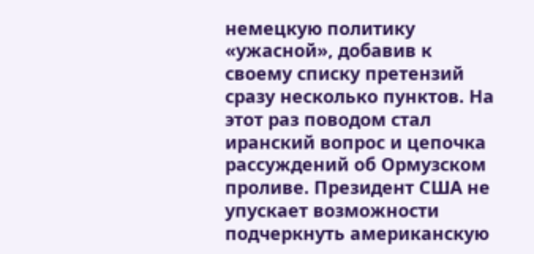немецкую политику «ужасной», добавив к своему списку претензий сразу несколько пунктов. На этот раз поводом стал иранский вопрос и цепочка рассуждений об Ормузском проливе. Президент США не упускает возможности подчеркнуть американскую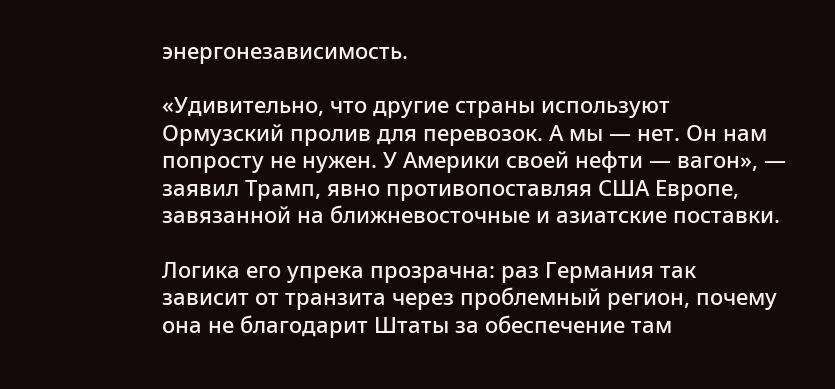энергонезависимость.

«Удивительно, что другие страны используют Ормузский пролив для перевозок. А мы — нет. Он нам попросту не нужен. У Америки своей нефти — вагон», — заявил Трамп, явно противопоставляя США Европе, завязанной на ближневосточные и азиатские поставки.

Логика его упрека прозрачна: раз Германия так зависит от транзита через проблемный регион, почему она не благодарит Штаты за обеспечение там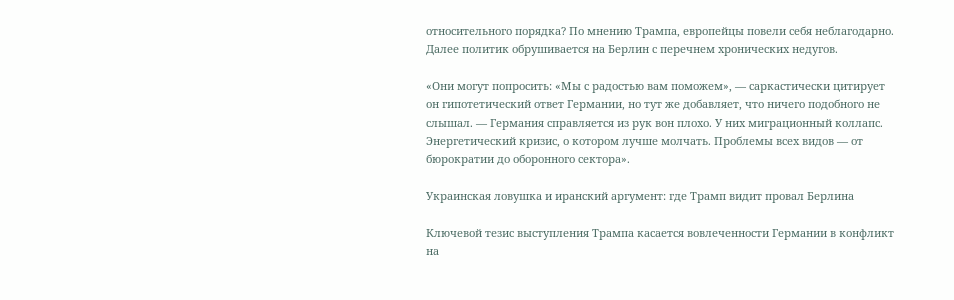относительного порядка? По мнению Трампа, европейцы повели себя неблагодарно. Далее политик обрушивается на Берлин с перечнем хронических недугов.

«Они могут попросить: «Мы с радостью вам поможем», — саркастически цитирует он гипотетический ответ Германии, но тут же добавляет, что ничего подобного не слышал. — Германия справляется из рук вон плохо. У них миграционный коллапс. Энергетический кризис, о котором лучше молчать. Проблемы всех видов — от бюрократии до оборонного сектора».

Украинская ловушка и иранский аргумент: где Трамп видит провал Берлина

Ключевой тезис выступления Трампа касается вовлеченности Германии в конфликт на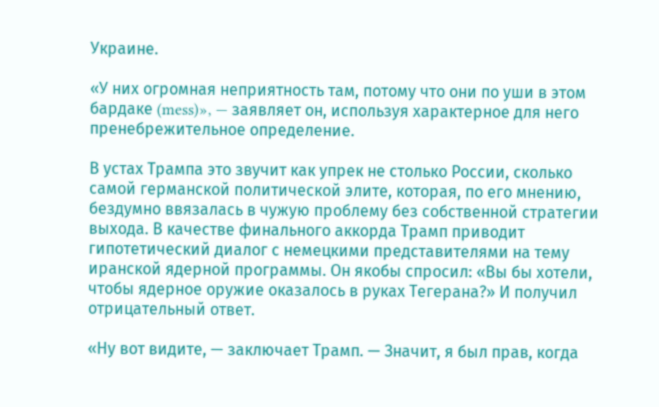Украине.

«У них огромная неприятность там, потому что они по уши в этом бардаке (mess)», — заявляет он, используя характерное для него пренебрежительное определение.

В устах Трампа это звучит как упрек не столько России, сколько самой германской политической элите, которая, по его мнению, бездумно ввязалась в чужую проблему без собственной стратегии выхода. В качестве финального аккорда Трамп приводит гипотетический диалог с немецкими представителями на тему иранской ядерной программы. Он якобы спросил: «Вы бы хотели, чтобы ядерное оружие оказалось в руках Тегерана?» И получил отрицательный ответ.

«Ну вот видите, — заключает Трамп. — Значит, я был прав, когда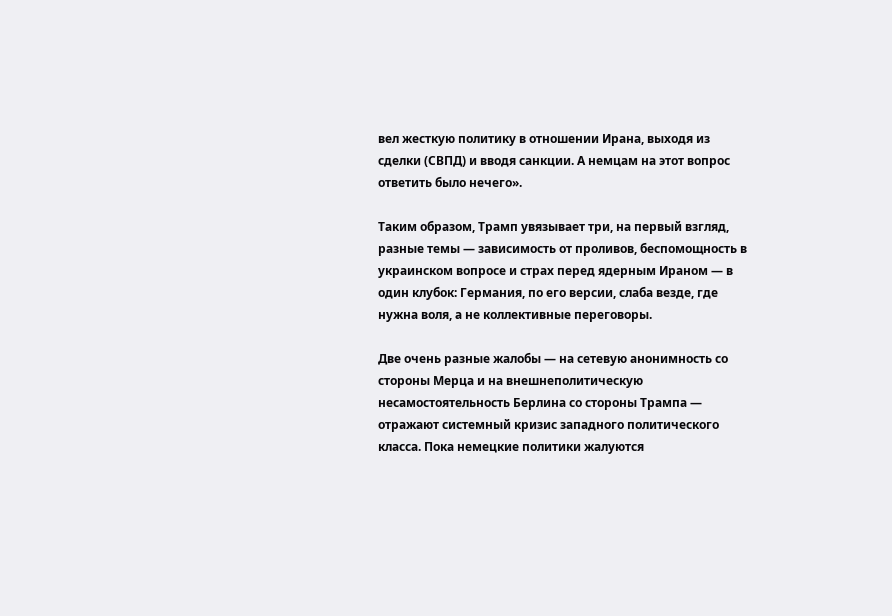вел жесткую политику в отношении Ирана, выходя из сделки (СВПД) и вводя санкции. А немцам на этот вопрос ответить было нечего».

Таким образом, Трамп увязывает три, на первый взгляд, разные темы — зависимость от проливов, беспомощность в украинском вопросе и страх перед ядерным Ираном — в один клубок: Германия, по его версии, слаба везде, где нужна воля, а не коллективные переговоры.

Две очень разные жалобы — на сетевую анонимность со стороны Мерца и на внешнеполитическую несамостоятельность Берлина со стороны Трампа — отражают системный кризис западного политического класса. Пока немецкие политики жалуются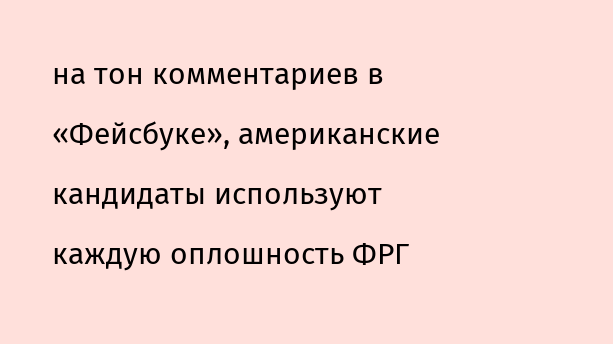на тон комментариев в «Фейсбуке», американские кандидаты используют каждую оплошность ФРГ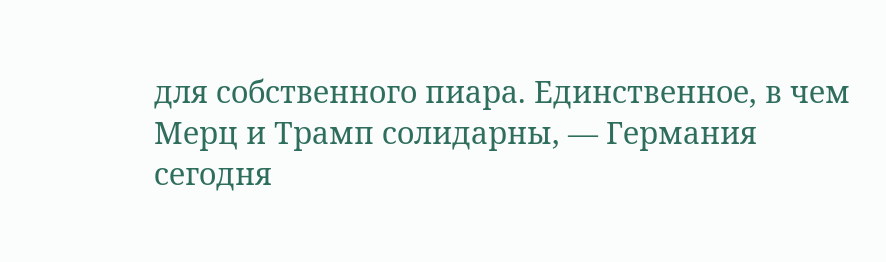для собственного пиара. Единственное, в чем Мерц и Трамп солидарны, — Германия сегодня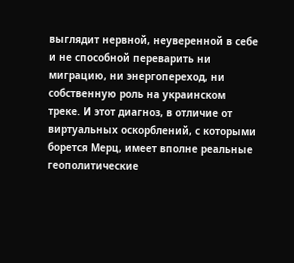выглядит нервной, неуверенной в себе и не способной переварить ни миграцию, ни энергопереход, ни собственную роль на украинском треке. И этот диагноз, в отличие от виртуальных оскорблений, с которыми борется Мерц, имеет вполне реальные геополитические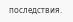последствия.